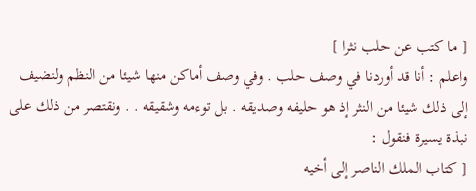[ ما كتب عن حلب نثرا ]
واعلم : أنا قد أوردنا في وصف حلب . وفي وصف أماكن منها شيئا من النظم ولنضيف إلى ذلك شيئا من النثر إذ هو حليفه وصديقه . بل توءمه وشقيقه . . ونقتصر من ذلك على نبذة يسيرة فنقول :
[ كتاب الملك الناصر إلى أخيه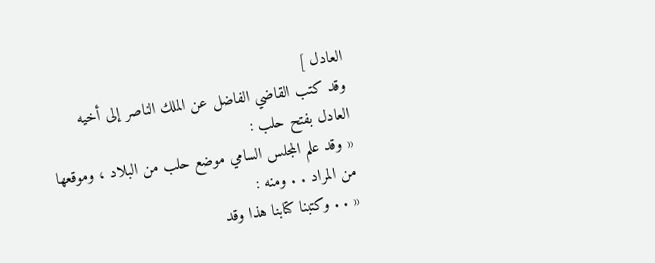العادل ]
وقد كتب القاضي الفاضل عن الملك الناصر إلى أخيه العادل بفتح حلب :
« وقد علم المجلس السامي موضع حلب من البلاد ، وموقعها من المراد . . ومنه :
« . . وكتبنا كتابنا هذا وقد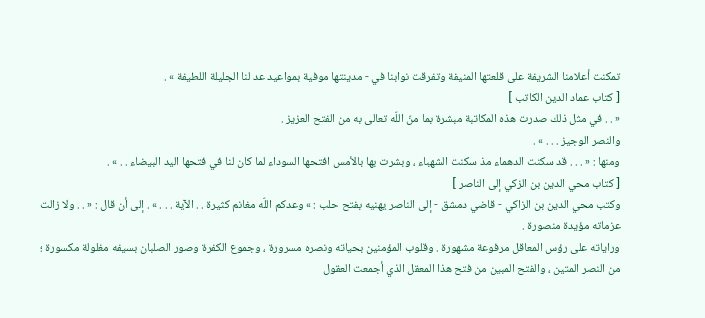تمكنت أعلامنا الشريفة على قلعتها المنيفة وتفرقت نوابنا في - مدينتها موفية بمواعيد عد لنا الجليلة اللطيفة » .
[ كتاب عماد الدين الكاتب ]
« . . في مثل ذلك صدرت هذه المكاتبة مبشرة بما منّ اللّه تعالى به من الفتح العزيز .
والنصر الوجيز . . . » .
ومنها : « . . . قد سكنت الدهماء مذ سكنت الشهباء ، وبشرت بها بالأمس افتحها السوداء لما كان لنا في فتحها اليد البيضاء . . » .
[ كتاب محي الدين بن الزكي إلى الناصر ]
وكتب محي الدين بن الزاكي - قاضي دمشق - إلى الناصر يهنيه بفتح حلب : » وعدكم اللّه مغانم كثيرة . . الآية . . . » . إلى أن قال : « . . ولا زالت عزماته مؤيدة منصورة .
وراياته على رؤس المعاقل مرفوعة مشهورة . وقلوب المؤمنين بحياته ونصره مسرورة ، وجموع الكفرة وصور الصلبان بسيفه مغلولة مكسورة ؛ من النصر المتين ، والفتح المبين من فتح هذا المعقل الذي أجمعت العقول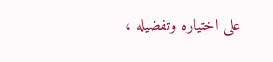على اختياره وتفضيله ،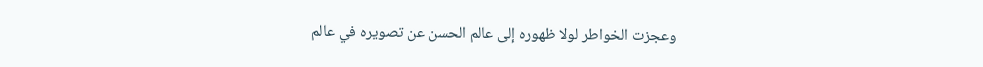وعجزت الخواطر لولا ظهوره إلى عالم الحسن عن تصويره في عالم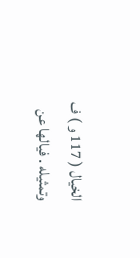الخيال ( 117 و ) ف وتمثيله . فيالها عن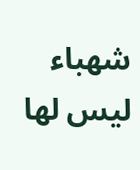شهباء ليس لها